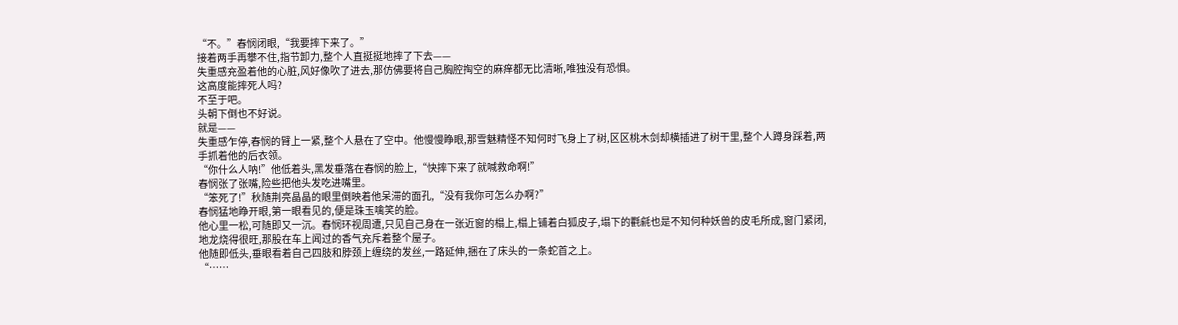“不。”春悯闭眼,“我要摔下来了。”
接着两手再攀不住,指节卸力,整个人直挺挺地摔了下去——
失重感充盈着他的心脏,风好像吹了进去,那仿佛要将自己胸腔掏空的麻痒都无比清晰,唯独没有恐惧。
这高度能摔死人吗?
不至于吧。
头朝下倒也不好说。
就是——
失重感乍停,春悯的臂上一紧,整个人悬在了空中。他慢慢睁眼,那雪魅精怪不知何时飞身上了树,区区桃木剑却横插进了树干里,整个人蹲身踩着,两手抓着他的后衣领。
“你什么人呐!”他低着头,黑发垂落在春悯的脸上,“快摔下来了就喊救命啊!”
春悯张了张嘴,险些把他头发吃进嘴里。
“笨死了!”秋随荆亮晶晶的眼里倒映着他呆滞的面孔,“没有我你可怎么办啊?”
春悯猛地睁开眼,第一眼看见的,便是珠玉噙笑的脸。
他心里一松,可随即又一沉。春悯环视周遭,只见自己身在一张近窗的榻上,榻上铺着白狐皮子,塌下的氍毹也是不知何种妖兽的皮毛所成,窗门紧闭,地龙烧得很旺,那股在车上闻过的香气充斥着整个屋子。
他随即低头,垂眼看着自己四肢和脖颈上缠绕的发丝,一路延伸,捆在了床头的一条蛇首之上。
“……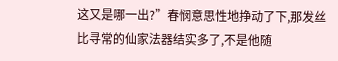这又是哪一出?”春悯意思性地挣动了下,那发丝比寻常的仙家法器结实多了,不是他随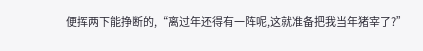便挥两下能挣断的,“离过年还得有一阵呢,这就准备把我当年猪宰了?”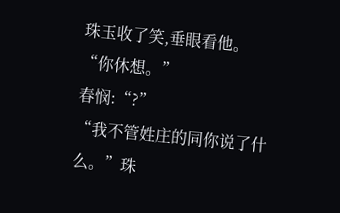珠玉收了笑,垂眼看他。
“你休想。”
春悯:“?”
“我不管姓庄的同你说了什么。”珠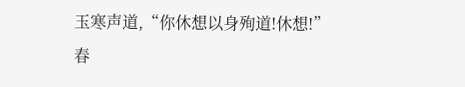玉寒声道,“你休想以身殉道!休想!”
春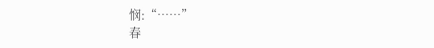悯:“……”
春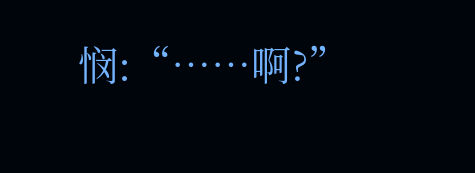悯:“……啊?”